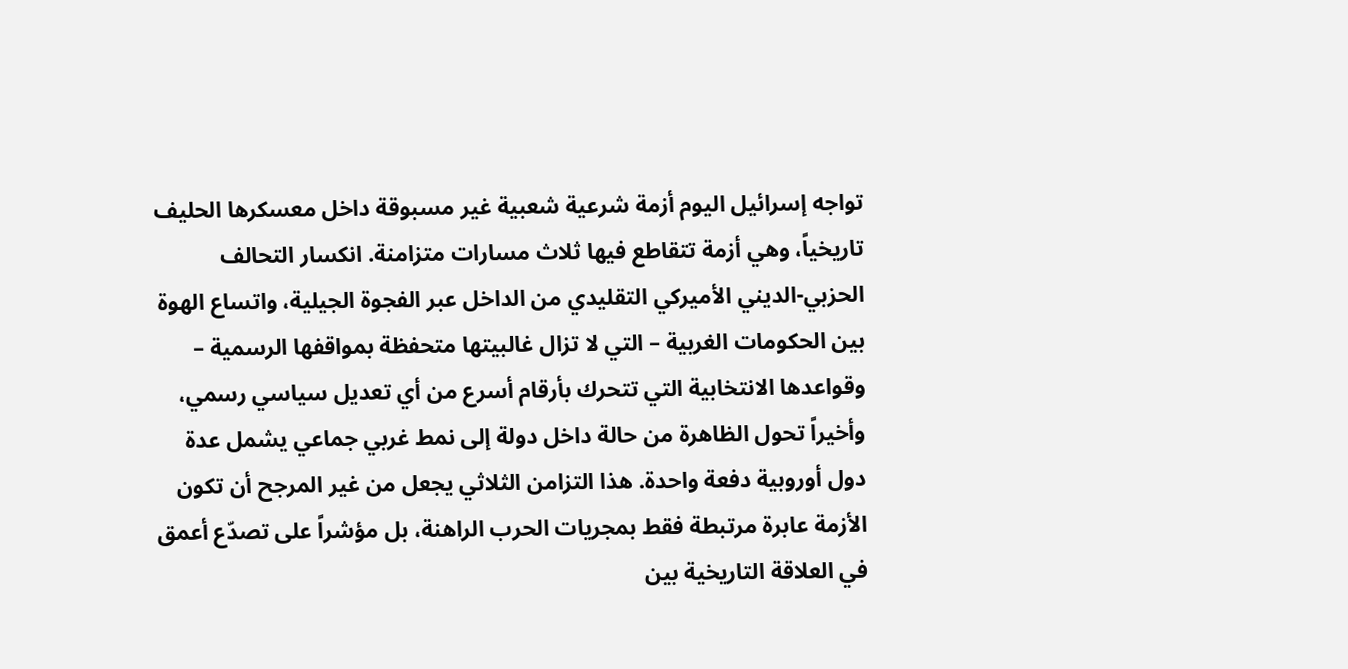تواجه إسرائيل اليوم أزمة شرعية شعبية غير مسبوقة داخل معسكرها الحليف تاريخياً، وهي أزمة تتقاطع فيها ثلاث مسارات متزامنة. انكسار التحالف الحزبي-الديني الأميركي التقليدي من الداخل عبر الفجوة الجيلية، واتساع الهوة بين الحكومات الغربية – التي لا تزال غالبيتها متحفظة بمواقفها الرسمية – وقواعدها الانتخابية التي تتحرك بأرقام أسرع من أي تعديل سياسي رسمي، وأخيراً تحول الظاهرة من حالة داخل دولة إلى نمط غربي جماعي يشمل عدة دول أوروبية دفعة واحدة. هذا التزامن الثلاثي يجعل من غير المرجح أن تكون الأزمة عابرة مرتبطة فقط بمجريات الحرب الراهنة، بل مؤشراً على تصدّع أعمق في العلاقة التاريخية بين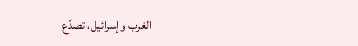الغرب وإسرائيل، تصدّع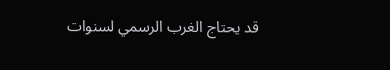قد يحتاج الغرب الرسمي لسنوات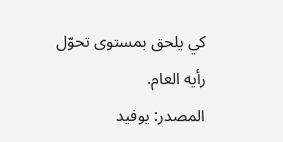كي يلحق بمستوى تحوّل رأيه العام.
المصدر: يوفيد